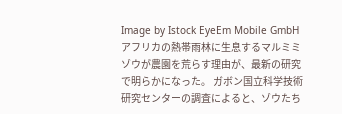Image by Istock EyeEm Mobile GmbH アフリカの熱帯雨林に生息するマルミミゾウが農園を荒らす理由が、最新の研究で明らかになった。 ガボン国立科学技術研究センターの調査によると、ゾウたち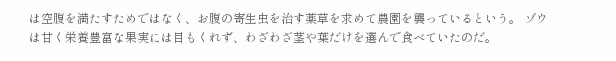は空腹を満たすためではなく、お腹の寄生虫を治す薬草を求めて農園を襲っているという。 ゾウは甘く栄養豊富な果実には目もくれず、わざわざ茎や葉だけを選んで食べていたのだ。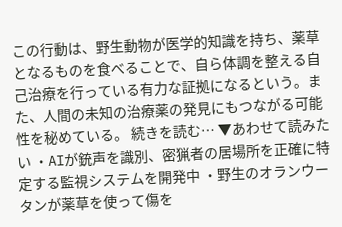この行動は、野生動物が医学的知識を持ち、薬草となるものを食べることで、自ら体調を整える自己治療を行っている有力な証拠になるという。また、人間の未知の治療薬の発見にもつながる可能性を秘めている。 続きを読む… ▼あわせて読みたい ・AIが銃声を識別、密猟者の居場所を正確に特定する監視システムを開発中 ・野生のオランウータンが薬草を使って傷を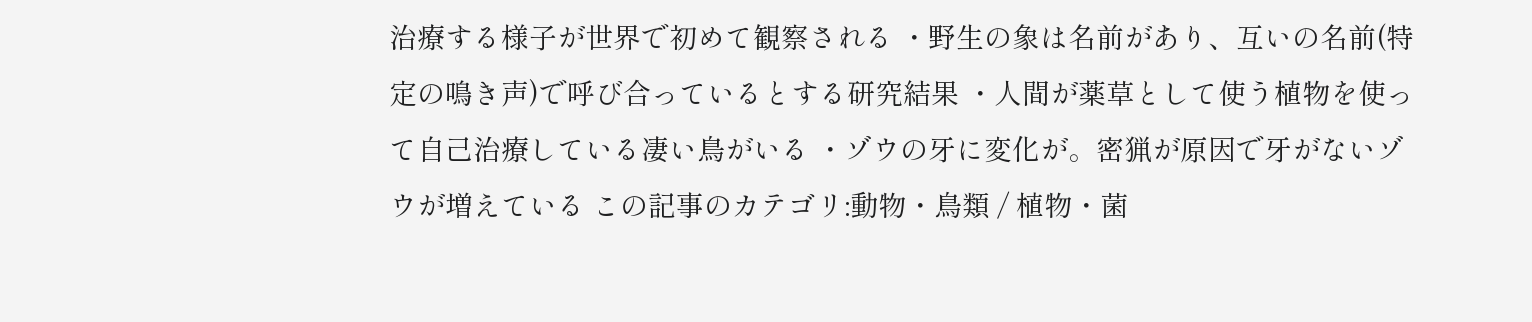治療する様子が世界で初めて観察される ・野生の象は名前があり、互いの名前(特定の鳴き声)で呼び合っているとする研究結果 ・人間が薬草として使う植物を使って自己治療している凄い鳥がいる ・ゾウの牙に変化が。密猟が原因で牙がないゾウが増えている この記事のカテゴリ:動物・鳥類 / 植物・菌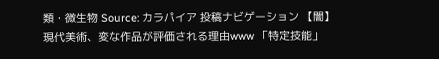類・微生物 Source: カラパイア 投稿ナビゲーション 【闇】現代美術、変な作品が評価される理由www 「特定技能」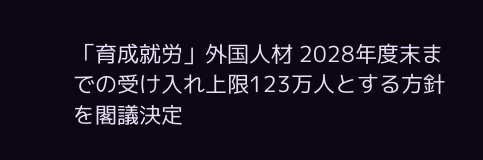「育成就労」外国人材 2028年度末までの受け入れ上限123万人とする方針を閣議決定